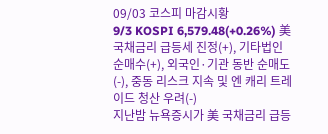09/03 코스피 마감시황
9/3 KOSPI 6,579.48(+0.26%) 美 국채금리 급등세 진정(+), 기타법인 순매수(+), 외국인·기관 동반 순매도(-), 중동 리스크 지속 및 엔 캐리 트레이드 청산 우려(-)
지난밤 뉴욕증시가 美 국채금리 급등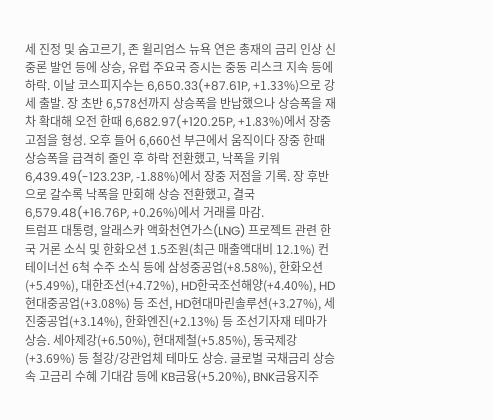세 진정 및 숨고르기, 존 윌리엄스 뉴욕 연은 총재의 금리 인상 신중론 발언 등에 상승, 유럽 주요국 증시는 중동 리스크 지속 등에 하락. 이날 코스피지수는 6,650.33(+87.61P, +1.33%)으로 강세 출발. 장 초반 6,578선까지 상승폭을 반납했으나 상승폭을 재차 확대해 오전 한때 6,682.97(+120.25P, +1.83%)에서 장중 고점을 형성. 오후 들어 6,660선 부근에서 움직이다 장중 한때 상승폭을 급격히 줄인 후 하락 전환했고, 낙폭을 키워 6,439.49(-123.23P, -1.88%)에서 장중 저점을 기록. 장 후반으로 갈수록 낙폭을 만회해 상승 전환했고, 결국 6,579.48(+16.76P, +0.26%)에서 거래를 마감.
트럼프 대통령, 알래스카 액화천연가스(LNG) 프로젝트 관련 한국 거론 소식 및 한화오션 1.5조원(최근 매출액대비 12.1%) 컨테이너선 6척 수주 소식 등에 삼성중공업(+8.58%), 한화오션(+5.49%), 대한조선(+4.72%), HD한국조선해양(+4.40%), HD현대중공업(+3.08%) 등 조선, HD현대마린솔루션(+3.27%), 세진중공업(+3.14%), 한화엔진(+2.13%) 등 조선기자재 테마가 상승. 세아제강(+6.50%), 현대제철(+5.85%), 동국제강(+3.69%) 등 철강/강관업체 테마도 상승. 글로벌 국채금리 상승 속 고금리 수혜 기대감 등에 KB금융(+5.20%), BNK금융지주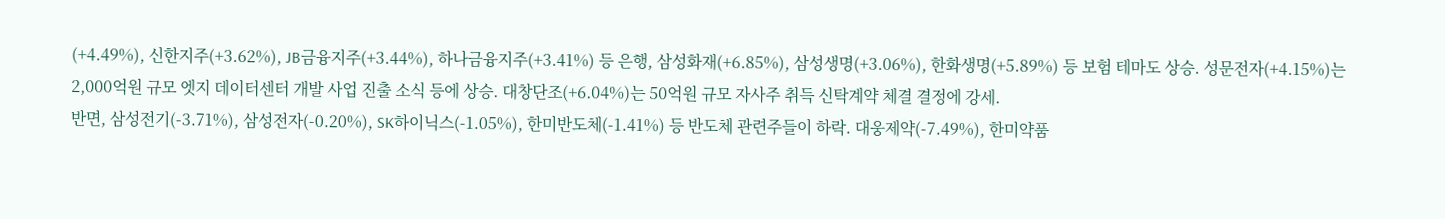(+4.49%), 신한지주(+3.62%), JB금융지주(+3.44%), 하나금융지주(+3.41%) 등 은행, 삼성화재(+6.85%), 삼성생명(+3.06%), 한화생명(+5.89%) 등 보험 테마도 상승. 성문전자(+4.15%)는 2,000억원 규모 엣지 데이터센터 개발 사업 진출 소식 등에 상승. 대창단조(+6.04%)는 50억원 규모 자사주 취득 신탁계약 체결 결정에 강세.
반면, 삼성전기(-3.71%), 삼성전자(-0.20%), SK하이닉스(-1.05%), 한미반도체(-1.41%) 등 반도체 관련주들이 하락. 대웅제약(-7.49%), 한미약품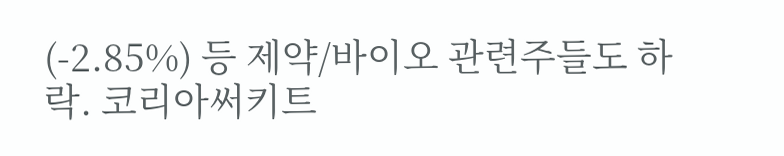(-2.85%) 등 제약/바이오 관련주들도 하락. 코리아써키트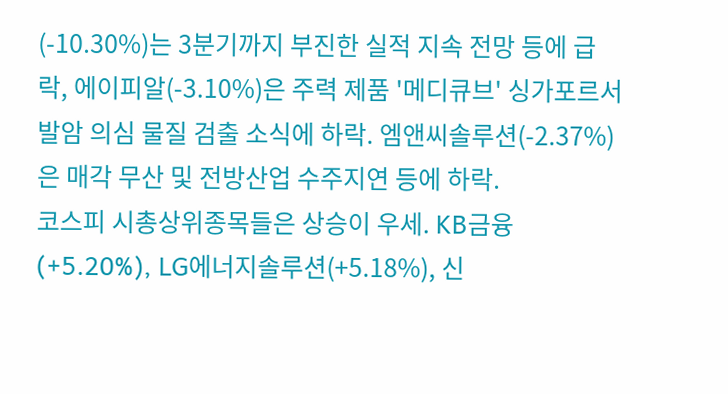(-10.30%)는 3분기까지 부진한 실적 지속 전망 등에 급락, 에이피알(-3.10%)은 주력 제품 '메디큐브' 싱가포르서 발암 의심 물질 검출 소식에 하락. 엠앤씨솔루션(-2.37%)은 매각 무산 및 전방산업 수주지연 등에 하락.
코스피 시총상위종목들은 상승이 우세. KB금융(+5.20%), LG에너지솔루션(+5.18%), 신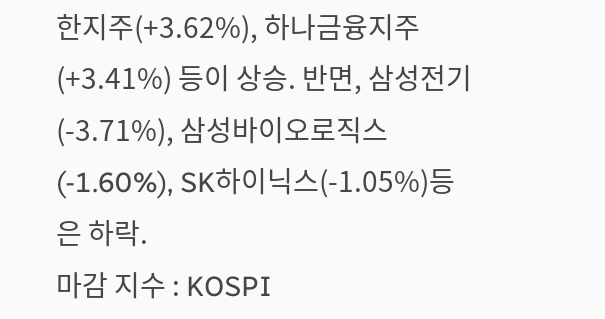한지주(+3.62%), 하나금융지주(+3.41%) 등이 상승. 반면, 삼성전기(-3.71%), 삼성바이오로직스(-1.60%), SK하이닉스(-1.05%)등은 하락.
마감 지수 : KOSPI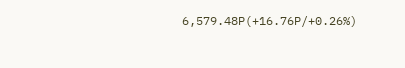6,579.48P(+16.76P/+0.26%)